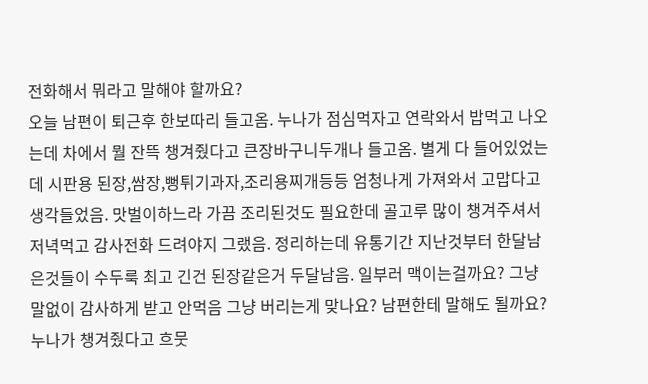전화해서 뭐라고 말해야 할까요?
오늘 남편이 퇴근후 한보따리 들고옴. 누나가 점심먹자고 연락와서 밥먹고 나오는데 차에서 뭘 잔뜩 챙겨줬다고 큰장바구니두개나 들고옴. 별게 다 들어있었는데 시판용 된장,쌈장,뻥튀기과자,조리용찌개등등 엄청나게 가져와서 고맙다고 생각들었음. 맛벌이하느라 가끔 조리된것도 필요한데 골고루 많이 챙겨주셔서 저녁먹고 감사전화 드려야지 그랬음. 정리하는데 유통기간 지난것부터 한달남은것들이 수두룩 최고 긴건 된장같은거 두달남음. 일부러 맥이는걸까요? 그냥 말없이 감사하게 받고 안먹음 그냥 버리는게 맞나요? 남편한테 말해도 될까요? 누나가 챙겨줬다고 흐뭇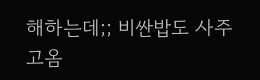해하는데;; 비싼밥도 사주고옴